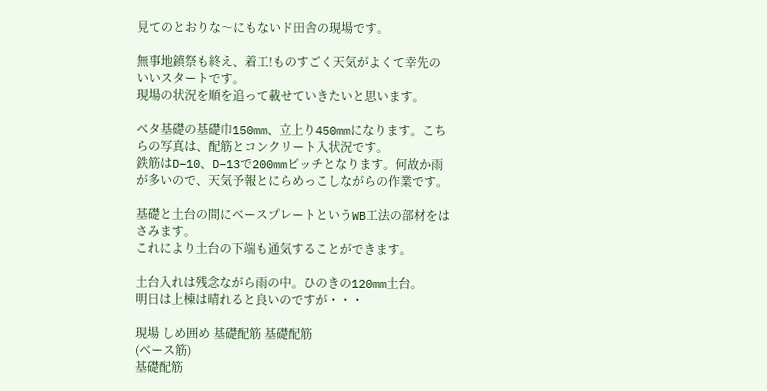見てのとおりな〜にもないド田舎の現場です。

無事地鎮祭も終え、着工!ものすごく天気がよくて幸先のいいスタートです。
現場の状況を順を追って載せていきたいと思います。

ベタ基礎の基礎巾150mm、立上り450mmになります。こちらの写真は、配筋とコンクリート入状況です。
鉄筋はD−10、D−13で200mmピッチとなります。何故か雨が多いので、天気予報とにらめっこしながらの作業です。

基礎と土台の間にベースプレートというWB工法の部材をはさみます。
これにより土台の下端も通気することができます。

土台入れは残念ながら雨の中。ひのきの120mm土台。
明日は上棟は晴れると良いのですが・・・

現場 しめ囲め 基礎配筋 基礎配筋
(ベース筋)
基礎配筋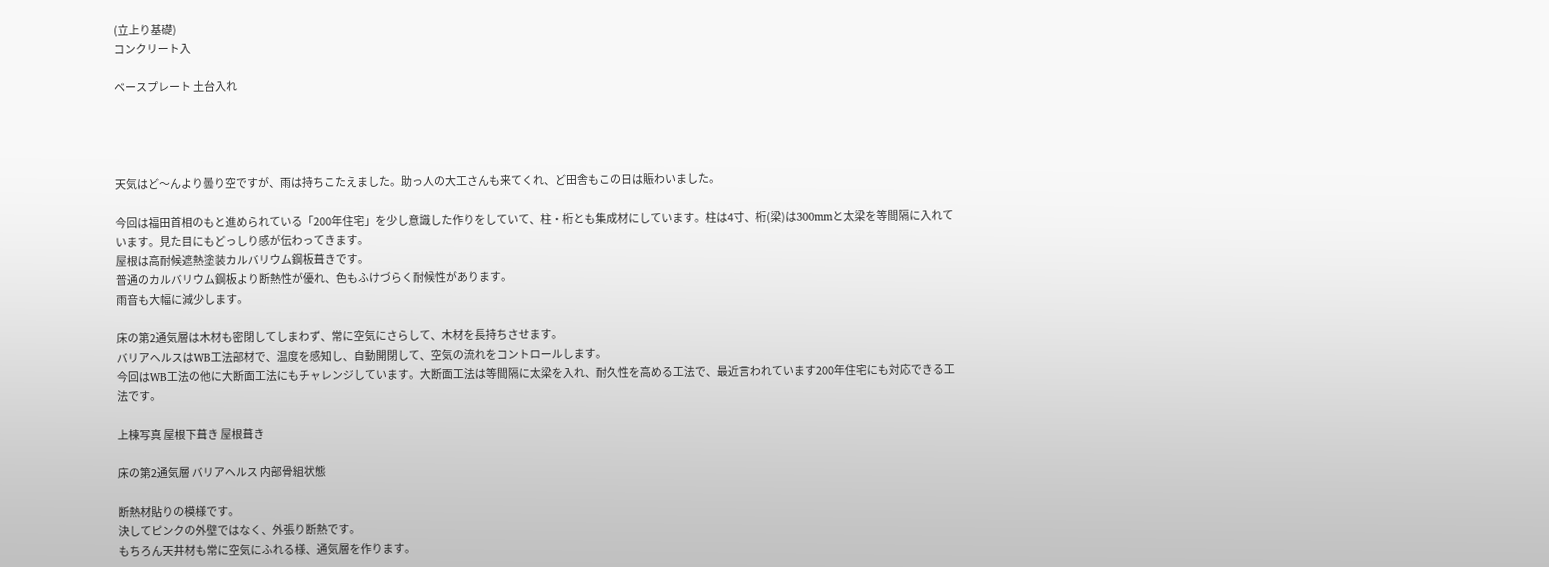(立上り基礎)
コンクリート入

ベースプレート 土台入れ




天気はど〜んより曇り空ですが、雨は持ちこたえました。助っ人の大工さんも来てくれ、ど田舎もこの日は賑わいました。

今回は福田首相のもと進められている「200年住宅」を少し意識した作りをしていて、柱・桁とも集成材にしています。柱は4寸、桁(梁)は300mmと太梁を等間隔に入れています。見た目にもどっしり感が伝わってきます。
屋根は高耐候遮熱塗装カルバリウム鋼板葺きです。
普通のカルバリウム鋼板より断熱性が優れ、色もふけづらく耐候性があります。
雨音も大幅に減少します。

床の第2通気層は木材も密閉してしまわず、常に空気にさらして、木材を長持ちさせます。
バリアヘルスはWB工法部材で、温度を感知し、自動開閉して、空気の流れをコントロールします。
今回はWB工法の他に大断面工法にもチャレンジしています。大断面工法は等間隔に太梁を入れ、耐久性を高める工法で、最近言われています200年住宅にも対応できる工法です。

上棟写真 屋根下葺き 屋根葺き

床の第2通気層 バリアヘルス 内部骨組状態

断熱材貼りの模様です。
決してピンクの外壁ではなく、外張り断熱です。
もちろん天井材も常に空気にふれる様、通気層を作ります。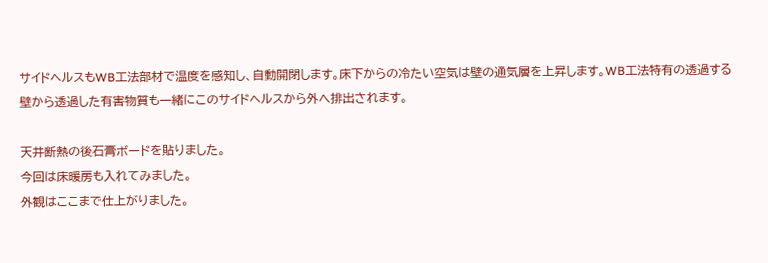サイドヘルスもWB工法部材で温度を感知し、自動開閉します。床下からの冷たい空気は壁の通気層を上昇します。WB工法特有の透過する壁から透過した有害物質も一緒にこのサイドヘルスから外へ排出されます。

天井断熱の後石膏ボードを貼りました。
今回は床暖房も入れてみました。
外観はここまで仕上がりました。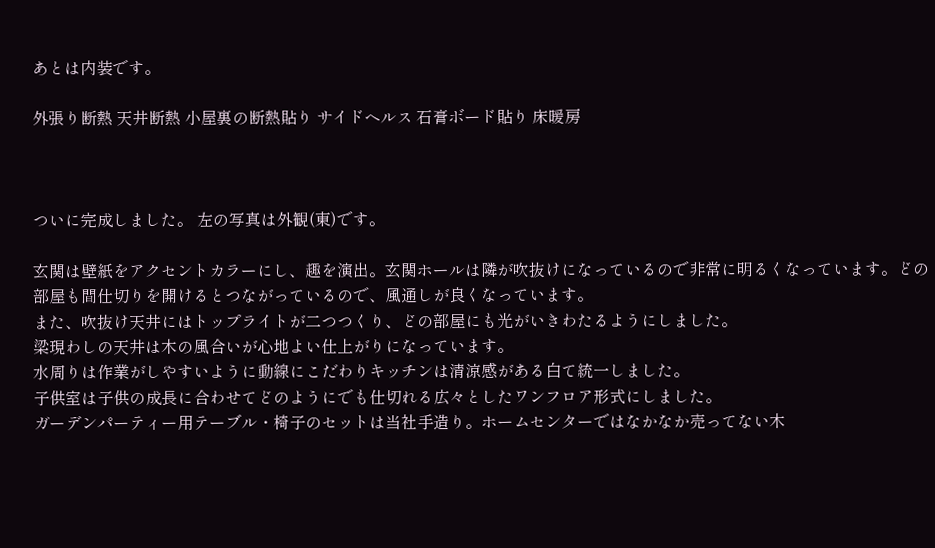あとは内装です。

外張り断熱 天井断熱 小屋裏の断熱貼り サイドヘルス 石膏ボード貼り 床暖房



ついに完成しました。 左の写真は外観(東)です。

玄関は壁紙をアクセントカラーにし、趣を演出。玄関ホールは隣が吹抜けになっているので非常に明るくなっています。どの部屋も間仕切りを開けるとつながっているので、風通しが良くなっています。
また、吹抜け天井にはトップライトが二つつくり、どの部屋にも光がいきわたるようにしました。
梁現わしの天井は木の風合いが心地よい仕上がりになっています。
水周りは作業がしやすいように動線にこだわりキッチンは清涼感がある白て統一しました。
子供室は子供の成長に合わせてどのようにでも仕切れる広々としたワンフロア形式にしました。
ガーデンパーティー用テーブル・椅子のセットは当社手造り。ホームセンターではなかなか売ってない木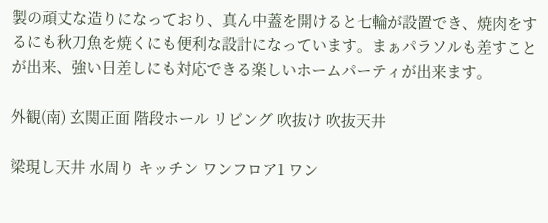製の頑丈な造りになっており、真ん中蓋を開けると七輪が設置でき、焼肉をするにも秋刀魚を焼くにも便利な設計になっています。まぁパラソルも差すことが出来、強い日差しにも対応できる楽しいホームパーティが出来ます。

外観(南) 玄関正面 階段ホール リビング 吹抜け 吹抜天井

梁現し天井 水周り キッチン ワンフロア1 ワン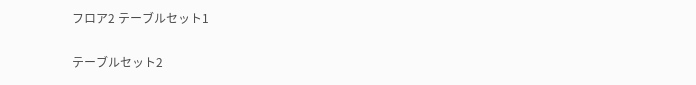フロア2 テーブルセット1

テーブルセット2